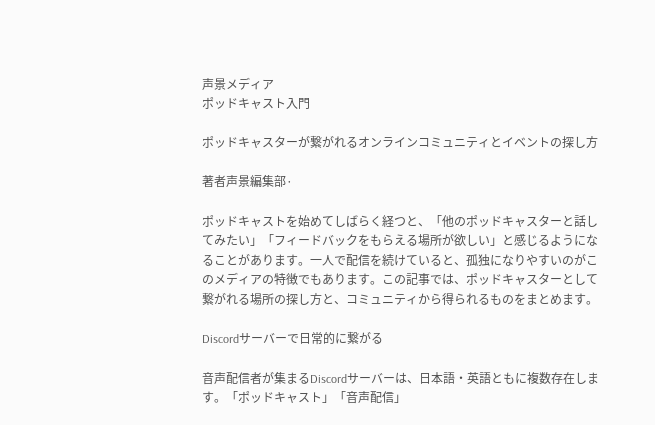声景メディア
ポッドキャスト入門

ポッドキャスターが繋がれるオンラインコミュニティとイベントの探し方

著者声景編集部·

ポッドキャストを始めてしばらく経つと、「他のポッドキャスターと話してみたい」「フィードバックをもらえる場所が欲しい」と感じるようになることがあります。一人で配信を続けていると、孤独になりやすいのがこのメディアの特徴でもあります。この記事では、ポッドキャスターとして繋がれる場所の探し方と、コミュニティから得られるものをまとめます。

Discordサーバーで日常的に繋がる

音声配信者が集まるDiscordサーバーは、日本語・英語ともに複数存在します。「ポッドキャスト」「音声配信」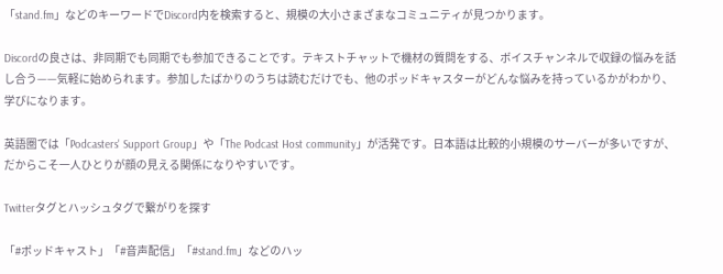「stand.fm」などのキーワードでDiscord内を検索すると、規模の大小さまざまなコミュニティが見つかります。

Discordの良さは、非同期でも同期でも参加できることです。テキストチャットで機材の質問をする、ボイスチャンネルで収録の悩みを話し合う——気軽に始められます。参加したばかりのうちは読むだけでも、他のポッドキャスターがどんな悩みを持っているかがわかり、学びになります。

英語圏では「Podcasters' Support Group」や「The Podcast Host community」が活発です。日本語は比較的小規模のサーバーが多いですが、だからこそ一人ひとりが顔の見える関係になりやすいです。

Twitterタグとハッシュタグで繋がりを探す

「#ポッドキャスト」「#音声配信」「#stand.fm」などのハッ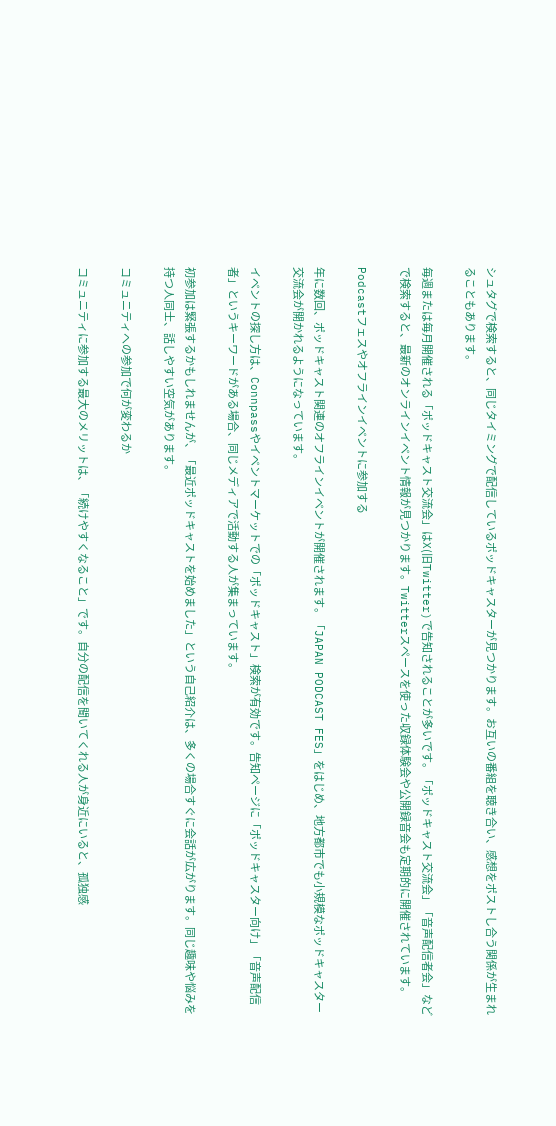シュタグで検索すると、同じタイミングで配信しているポッドキャスターが見つかります。お互いの番組を聴き合い、感想をポストし合う関係が生まれることもあります。

毎週または毎月開催される「ポッドキャスト交流会」はX(旧Twitter)で告知されることが多いです。「ポッドキャスト交流会」「音声配信者会」などで検索すると、最新のオンラインイベント情報が見つかります。Twitterスペースを使った収録体験会や公開録音会も定期的に開催されています。

Podcastフェスやオフラインイベントに参加する

年に数回、ポッドキャスト関連のオフラインイベントが開催されます。「JAPAN PODCAST FES」をはじめ、地方都市でも小規模なポッドキャスター交流会が開かれるようになっています。

イベントの探し方は、Connpassやイベントマーケットでの「ポッドキャスト」検索が有効です。告知ページに「ポッドキャスター向け」「音声配信者」というキーワードがある場合、同じメディアで活動する人が集まっています。

初参加は緊張するかもしれませんが、「最近ポッドキャストを始めました」という自己紹介は、多くの場合すぐに会話が広がります。同じ趣味や悩みを持つ人同士、話しやすい空気があります。

コミュニティへの参加で何が変わるか

コミュニティに参加する最大のメリットは、「続けやすくなること」です。自分の配信を聞いてくれる人が身近にいると、孤独感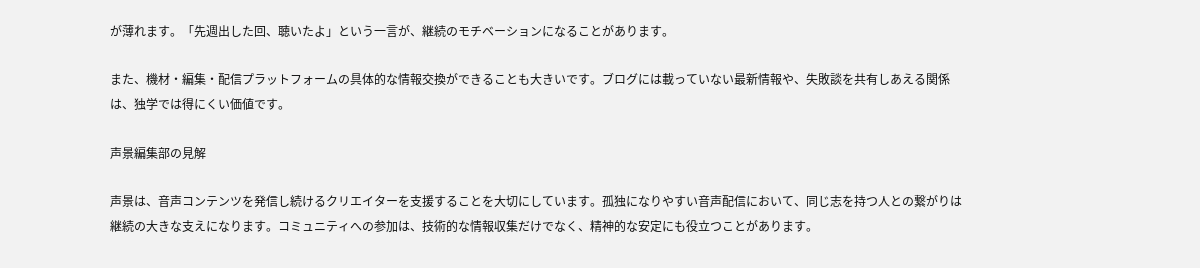が薄れます。「先週出した回、聴いたよ」という一言が、継続のモチベーションになることがあります。

また、機材・編集・配信プラットフォームの具体的な情報交換ができることも大きいです。ブログには載っていない最新情報や、失敗談を共有しあえる関係は、独学では得にくい価値です。

声景編集部の見解

声景は、音声コンテンツを発信し続けるクリエイターを支援することを大切にしています。孤独になりやすい音声配信において、同じ志を持つ人との繋がりは継続の大きな支えになります。コミュニティへの参加は、技術的な情報収集だけでなく、精神的な安定にも役立つことがあります。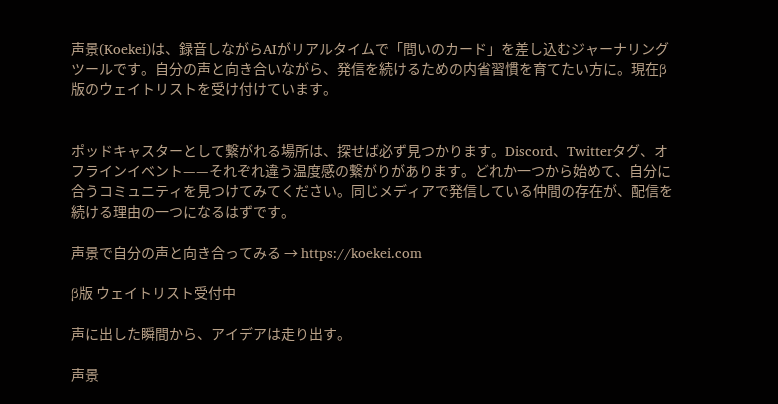声景(Koekei)は、録音しながらAIがリアルタイムで「問いのカード」を差し込むジャーナリングツールです。自分の声と向き合いながら、発信を続けるための内省習慣を育てたい方に。現在β版のウェイトリストを受け付けています。


ポッドキャスターとして繋がれる場所は、探せば必ず見つかります。Discord、Twitterタグ、オフラインイベント——それぞれ違う温度感の繋がりがあります。どれか一つから始めて、自分に合うコミュニティを見つけてみてください。同じメディアで発信している仲間の存在が、配信を続ける理由の一つになるはずです。

声景で自分の声と向き合ってみる → https://koekei.com

β版 ウェイトリスト受付中

声に出した瞬間から、アイデアは走り出す。

声景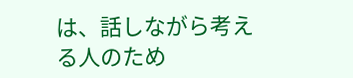は、話しながら考える人のため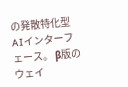の発散特化型AIインターフェース。 β版のウェイ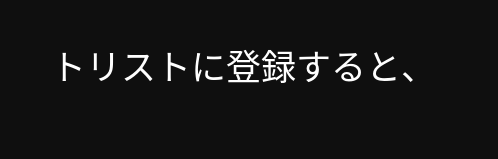トリストに登録すると、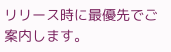リリース時に最優先でご案内します。